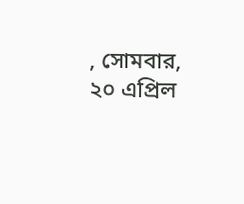, সোমবার, ২০ এপ্রিল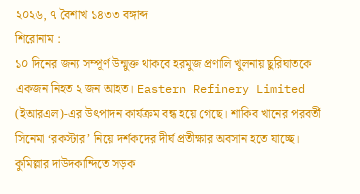২০২৬, ৭ বৈশাখ ১৪৩৩ বঙ্গাব্দ
শিরোনাম :
১০ দিনের জন্য সম্পূর্ণ উন্মুক্ত থাকবে হরমুজ প্রণালি খুলনায় ছুরিঘাতকে একজন নিহত ২ জন আহত। Eastern Refinery Limited (ইআরএল)-এর উৎপাদন কার্যক্রম বন্ধ হয়ে গেছে। শাকিব খানের পরবর্তী সিনেমা ‘রকস্টার’ নিয়ে দর্শকদের দীর্ঘ প্রতীক্ষার অবসান হতে যাচ্ছে। কুমিল্লার দাউদকান্দিতে সড়ক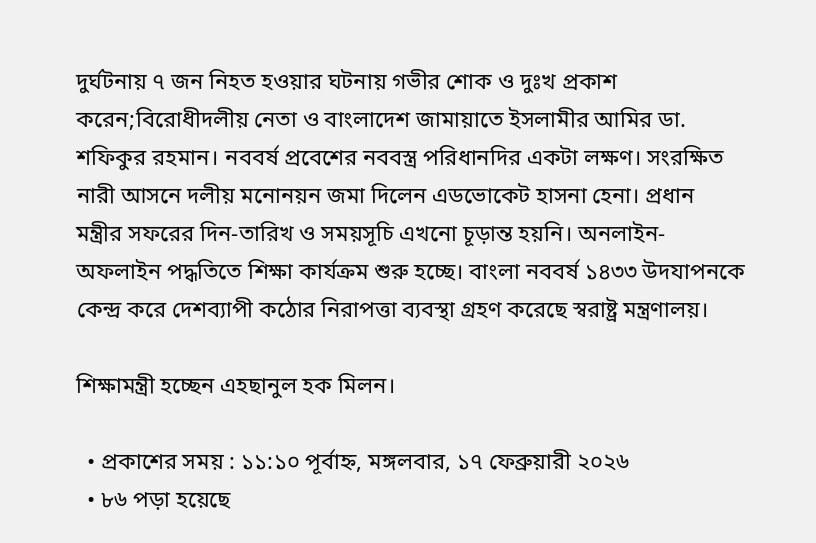দুর্ঘটনায় ৭ জন নিহত হওয়ার ঘটনায় গভীর শোক ও দুঃখ প্রকাশ করেন;বিরোধীদলীয় নেতা ও বাংলাদেশ জামায়াতে ইসলামীর আমির ডা. শফিকুর রহমান। নববর্ষ প্রবেশের নববস্ত্র পরিধানদির একটা লক্ষণ। সংরক্ষিত নারী আসনে দলীয় মনোনয়ন জমা দিলেন এডভোকেট হাসনা হেনা। প্রধান মন্ত্রীর সফরের দিন-তারিখ ও সময়সূচি এখনো চূড়ান্ত হয়নি। অনলাইন-অফলাইন পদ্ধতিতে শিক্ষা কার্যক্রম শুরু হচ্ছে। বাংলা নববর্ষ ১৪৩৩ উদযাপনকে কেন্দ্র করে দেশব্যাপী কঠোর নিরাপত্তা ব্যবস্থা গ্রহণ করেছে স্বরাষ্ট্র মন্ত্রণালয়।

শিক্ষামন্ত্রী হচ্ছেন এহছানুল হক মিলন।

  • প্রকাশের সময় : ১১:১০ পূর্বাহ্ন, মঙ্গলবার, ১৭ ফেব্রুয়ারী ২০২৬
  • ৮৬ পড়া হয়েছে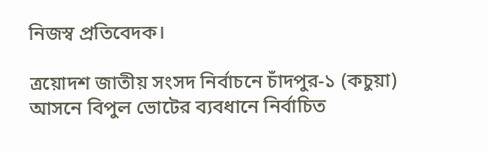নিজস্ব প্রতিবেদক।

ত্রয়োদশ জাতীয় সংসদ নির্বাচনে চাঁদপুর-১ (কচুয়া) আসনে বিপুল ভোটের ব্যবধানে নির্বাচিত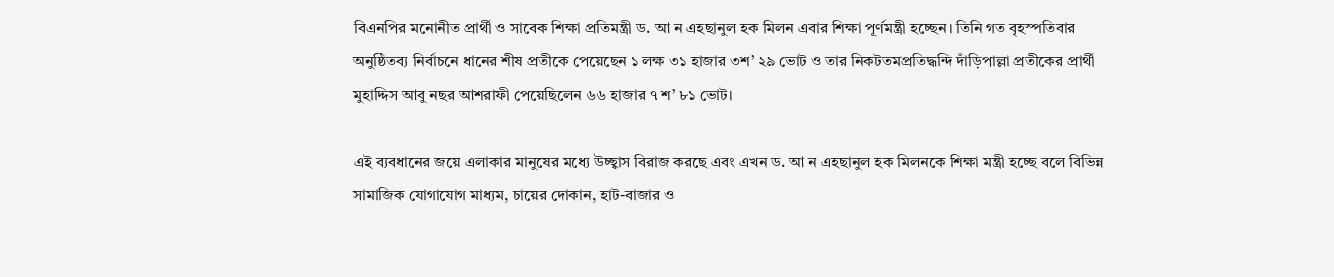বিএনপির মনোনীত প্রার্থী ও সাবেক শিক্ষা প্রতিমন্ত্রী ড. আ ন এহছানুল হক মিলন এবার শিক্ষা পূর্ণমন্ত্রী হচ্ছেন। তিনি গত বৃহস্পতিবার অনুষ্ঠিতব্য নির্বাচনে ধানের শীষ প্রতীকে পেয়েছেন ১ লক্ষ ৩১ হাজার ৩শ’ ২৯ ভোট ও তার নিকটতমপ্রতিদ্ধন্দি দাঁড়িপাল্লা প্রতীকের প্রার্থী মুহাদ্দিস আবু নছর আশরাফী পেয়েছিলেন ৬৬ হাজার ৭ শ’ ৮১ ভোট।

এই ব্যবধানের জয়ে এলাকার মানুষের মধ্যে উচ্ছ্বাস বিরাজ করছে এবং এখন ড. আ ন এহছানুল হক মিলনকে শিক্ষা মন্ত্রী হচ্ছে বলে বিভিন্ন সামাজিক যোগাযোগ মাধ্যম, চায়ের দোকান, হাট-বাজার ও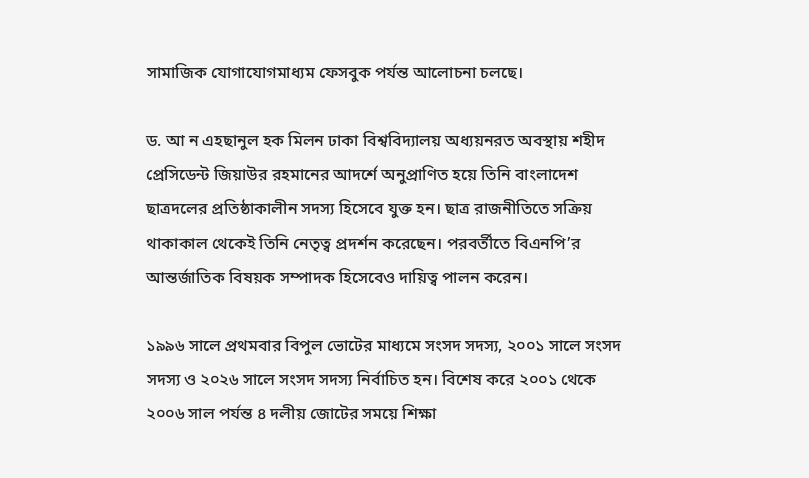সামাজিক যোগাযোগমাধ্যম ফেসবুক পর্যন্ত আলোচনা চলছে।

ড. আ ন এহছানুল হক মিলন ঢাকা বিশ্ববিদ্যালয় অধ্যয়নরত অবস্থায় শহীদ প্রেসিডেন্ট জিয়াউর রহমানের আদর্শে অনুপ্রাণিত হয়ে তিনি বাংলাদেশ ছাত্রদলের প্রতিষ্ঠাকালীন সদস্য হিসেবে যুক্ত হন। ছাত্র রাজনীতিতে সক্রিয় থাকাকাল থেকেই তিনি নেতৃত্ব প্রদর্শন করেছেন। পরবর্তীতে বিএনপি’র আন্তর্জাতিক বিষয়ক সম্পাদক হিসেবেও দায়িত্ব পালন করেন।

১৯৯৬ সালে প্রথমবার বিপুল ভোটের মাধ্যমে সংসদ সদস্য, ২০০১ সালে সংসদ সদস্য ও ২০২৬ সালে সংসদ সদস্য নির্বাচিত হন। বিশেষ করে ২০০১ থেকে ২০০৬ সাল পর্যন্ত ৪ দলীয় জোটের সময়ে শিক্ষা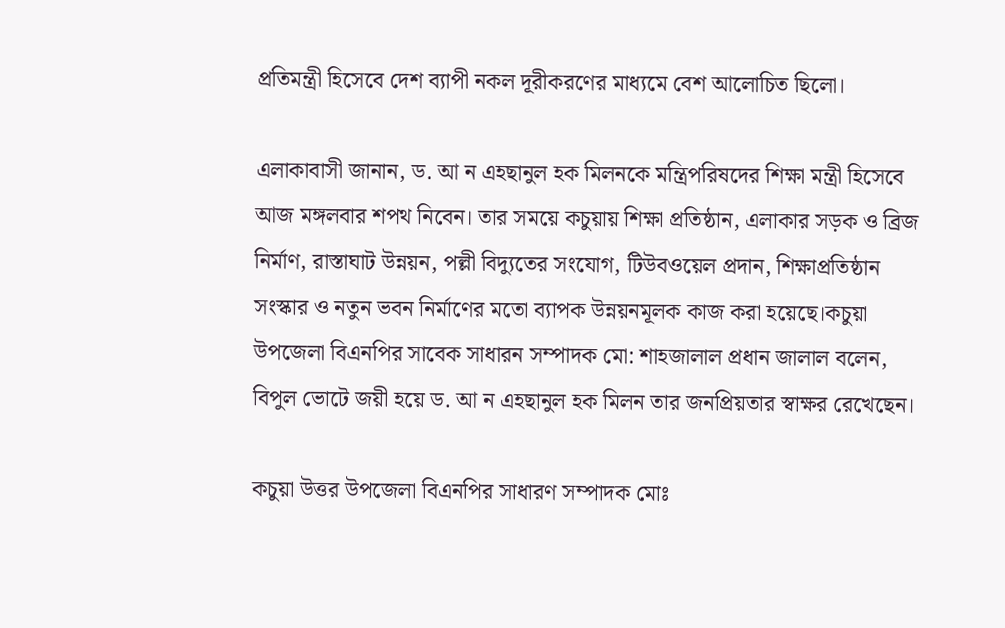প্রতিমন্ত্রী হিসেবে দেশ ব্যাপী নকল দূরীকরণের মাধ্যমে বেশ আলোচিত ছিলো।

এলাকাবাসী জানান, ড. আ ন এহছানুল হক মিলনকে মন্ত্রিপরিষদের শিক্ষা মন্ত্রী হিসেবে আজ মঙ্গলবার শপথ নিবেন। তার সময়ে কচুয়ায় শিক্ষা প্রতিষ্ঠান, এলাকার সড়ক ও ব্রিজ নির্মাণ, রাস্তাঘাট উন্নয়ন, পল্লী বিদ্যুতের সংযোগ, টিউবওয়েল প্রদান, শিক্ষাপ্রতিষ্ঠান সংস্কার ও নতুন ভবন নির্মাণের মতো ব্যাপক উন্নয়নমূলক কাজ করা হয়েছে।কচুয়া উপজেলা বিএনপির সাবেক সাধারন সম্পাদক মো: শাহজালাল প্রধান জালাল বলেন, বিপুল ভোটে জয়ী হয়ে ড. আ ন এহছানুল হক মিলন তার জনপ্রিয়তার স্বাক্ষর রেখেছেন।

কচুয়া উত্তর উপজেলা বিএনপির সাধারণ সম্পাদক মোঃ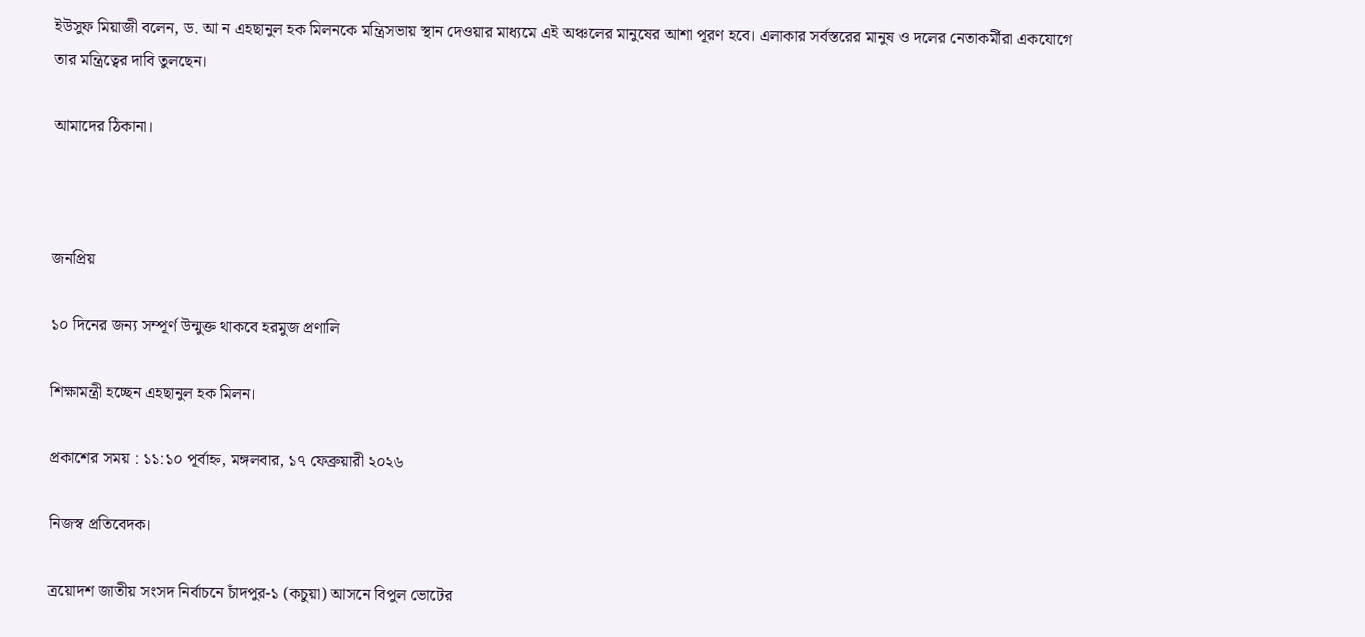ইউসুফ মিয়াজী বলেন, ড. আ ন এহছানুল হক মিলনকে মন্ত্রিসভায় স্থান দেওয়ার মাধ্যমে এই অঞ্চলের মানুষের আশা পূরণ হবে। এলাকার সর্বস্তরের মানুষ ও দলের নেতাকর্মীরা একযোগে তার মন্ত্রিত্বের দাবি তুলছেন।

আমাদের ঠিকানা।



জনপ্রিয়

১০ দিনের জন্য সম্পূর্ণ উন্মুক্ত থাকবে হরমুজ প্রণালি

শিক্ষামন্ত্রী হচ্ছেন এহছানুল হক মিলন।

প্রকাশের সময় : ১১:১০ পূর্বাহ্ন, মঙ্গলবার, ১৭ ফেব্রুয়ারী ২০২৬

নিজস্ব প্রতিবেদক।

ত্রয়োদশ জাতীয় সংসদ নির্বাচনে চাঁদপুর-১ (কচুয়া) আসনে বিপুল ভোটের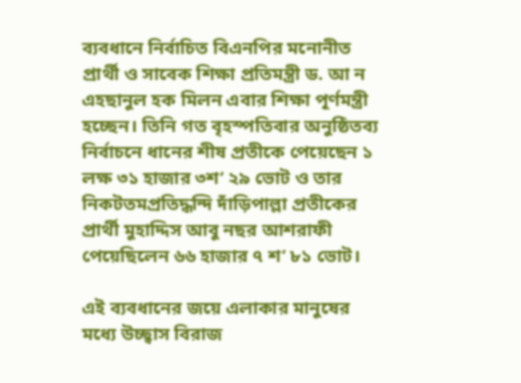ব্যবধানে নির্বাচিত বিএনপির মনোনীত প্রার্থী ও সাবেক শিক্ষা প্রতিমন্ত্রী ড. আ ন এহছানুল হক মিলন এবার শিক্ষা পূর্ণমন্ত্রী হচ্ছেন। তিনি গত বৃহস্পতিবার অনুষ্ঠিতব্য নির্বাচনে ধানের শীষ প্রতীকে পেয়েছেন ১ লক্ষ ৩১ হাজার ৩শ’ ২৯ ভোট ও তার নিকটতমপ্রতিদ্ধন্দি দাঁড়িপাল্লা প্রতীকের প্রার্থী মুহাদ্দিস আবু নছর আশরাফী পেয়েছিলেন ৬৬ হাজার ৭ শ’ ৮১ ভোট।

এই ব্যবধানের জয়ে এলাকার মানুষের মধ্যে উচ্ছ্বাস বিরাজ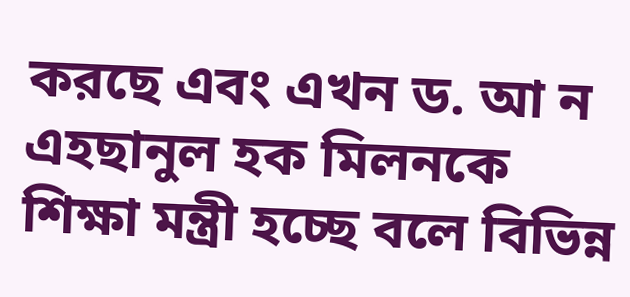করছে এবং এখন ড. আ ন এহছানুল হক মিলনকে শিক্ষা মন্ত্রী হচ্ছে বলে বিভিন্ন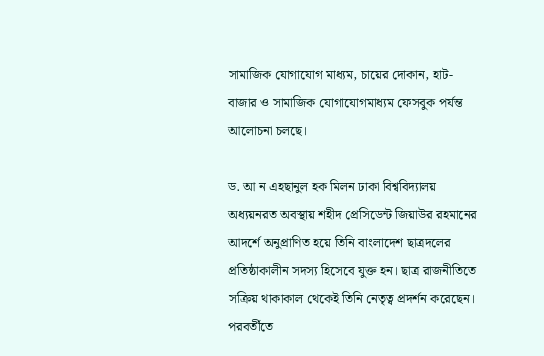সামাজিক যোগাযোগ মাধ্যম, চায়ের দোকান, হাট-বাজার ও সামাজিক যোগাযোগমাধ্যম ফেসবুক পর্যন্ত আলোচনা চলছে।

ড. আ ন এহছানুল হক মিলন ঢাকা বিশ্ববিদ্যালয় অধ্যয়নরত অবস্থায় শহীদ প্রেসিডেন্ট জিয়াউর রহমানের আদর্শে অনুপ্রাণিত হয়ে তিনি বাংলাদেশ ছাত্রদলের প্রতিষ্ঠাকালীন সদস্য হিসেবে যুক্ত হন। ছাত্র রাজনীতিতে সক্রিয় থাকাকাল থেকেই তিনি নেতৃত্ব প্রদর্শন করেছেন। পরবর্তীতে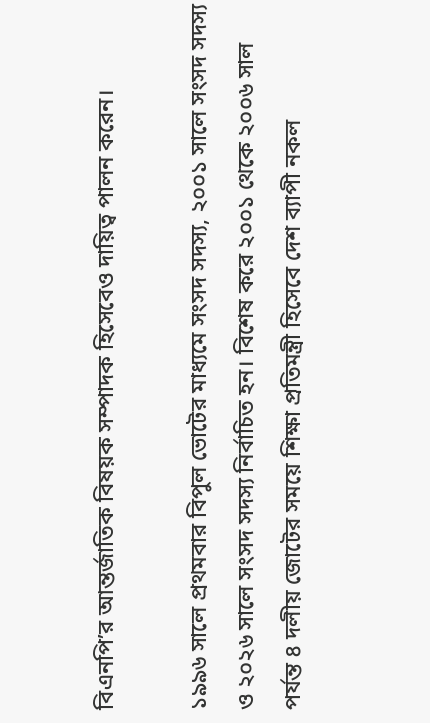বিএনপি’র আন্তর্জাতিক বিষয়ক সম্পাদক হিসেবেও দায়িত্ব পালন করেন।

১৯৯৬ সালে প্রথমবার বিপুল ভোটের মাধ্যমে সংসদ সদস্য, ২০০১ সালে সংসদ সদস্য ও ২০২৬ সালে সংসদ সদস্য নির্বাচিত হন। বিশেষ করে ২০০১ থেকে ২০০৬ সাল পর্যন্ত ৪ দলীয় জোটের সময়ে শিক্ষা প্রতিমন্ত্রী হিসেবে দেশ ব্যাপী নকল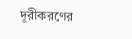দূরীকরণের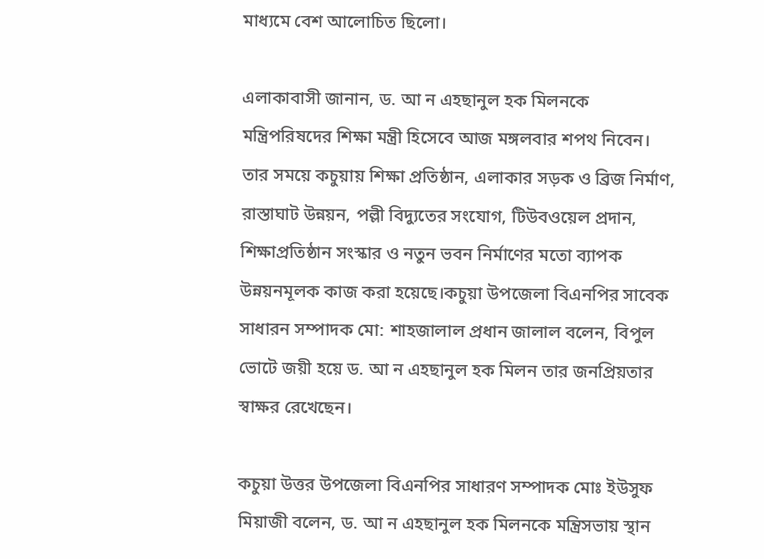মাধ্যমে বেশ আলোচিত ছিলো।

এলাকাবাসী জানান, ড. আ ন এহছানুল হক মিলনকে মন্ত্রিপরিষদের শিক্ষা মন্ত্রী হিসেবে আজ মঙ্গলবার শপথ নিবেন। তার সময়ে কচুয়ায় শিক্ষা প্রতিষ্ঠান, এলাকার সড়ক ও ব্রিজ নির্মাণ, রাস্তাঘাট উন্নয়ন, পল্লী বিদ্যুতের সংযোগ, টিউবওয়েল প্রদান, শিক্ষাপ্রতিষ্ঠান সংস্কার ও নতুন ভবন নির্মাণের মতো ব্যাপক উন্নয়নমূলক কাজ করা হয়েছে।কচুয়া উপজেলা বিএনপির সাবেক সাধারন সম্পাদক মো: শাহজালাল প্রধান জালাল বলেন, বিপুল ভোটে জয়ী হয়ে ড. আ ন এহছানুল হক মিলন তার জনপ্রিয়তার স্বাক্ষর রেখেছেন।

কচুয়া উত্তর উপজেলা বিএনপির সাধারণ সম্পাদক মোঃ ইউসুফ মিয়াজী বলেন, ড. আ ন এহছানুল হক মিলনকে মন্ত্রিসভায় স্থান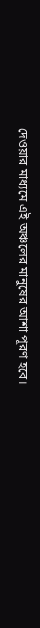দেওয়ার মাধ্যমে এই অঞ্চলের মানুষের আশা পূরণ হবে।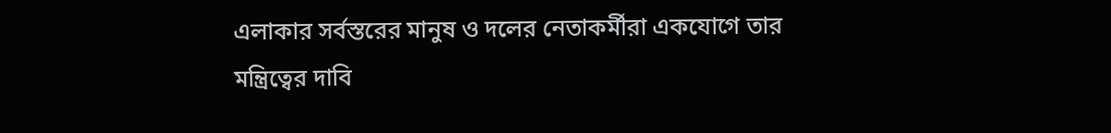এলাকার সর্বস্তরের মানুষ ও দলের নেতাকর্মীরা একযোগে তার মন্ত্রিত্বের দাবি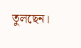তুলছেন।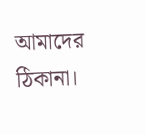আমাদের ঠিকানা।